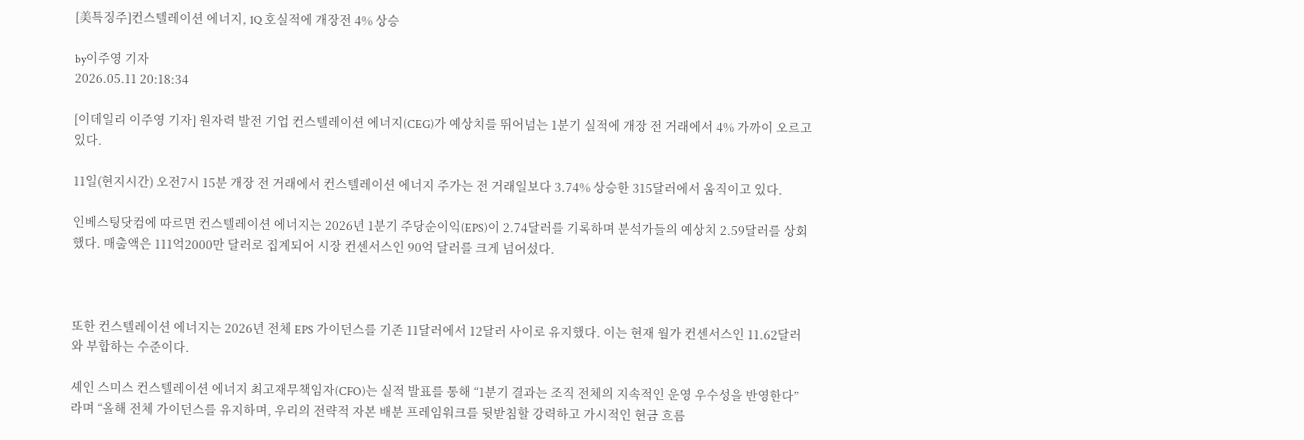[美특징주]컨스텔레이션 에너지, 1Q 호실적에 개장전 4% 상승

by이주영 기자
2026.05.11 20:18:34

[이데일리 이주영 기자] 원자력 발전 기업 컨스텔레이션 에너지(CEG)가 예상치를 뛰어넘는 1분기 실적에 개장 전 거래에서 4% 가까이 오르고 있다.

11일(현지시간) 오전7시 15분 개장 전 거래에서 컨스텔레이션 에너지 주가는 전 거래일보다 3.74% 상승한 315달러에서 움직이고 있다.

인베스팅닷컴에 따르면 컨스텔레이션 에너지는 2026년 1분기 주당순이익(EPS)이 2.74달러를 기록하며 분석가들의 예상치 2.59달러를 상회했다. 매출액은 111억2000만 달러로 집계되어 시장 컨센서스인 90억 달러를 크게 넘어섰다.



또한 컨스텔레이션 에너지는 2026년 전체 EPS 가이던스를 기존 11달러에서 12달러 사이로 유지했다. 이는 현재 월가 컨센서스인 11.62달러와 부합하는 수준이다.

셰인 스미스 컨스텔레이션 에너지 최고재무책임자(CFO)는 실적 발표를 통해 “1분기 결과는 조직 전체의 지속적인 운영 우수성을 반영한다”라며 “올해 전체 가이던스를 유지하며, 우리의 전략적 자본 배분 프레임워크를 뒷받침할 강력하고 가시적인 현금 흐름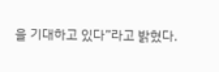을 기대하고 있다”라고 밝혔다.